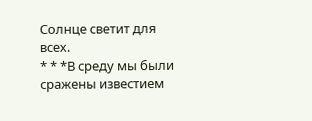Солнце светит для всех.
* * *В среду мы были сражены известием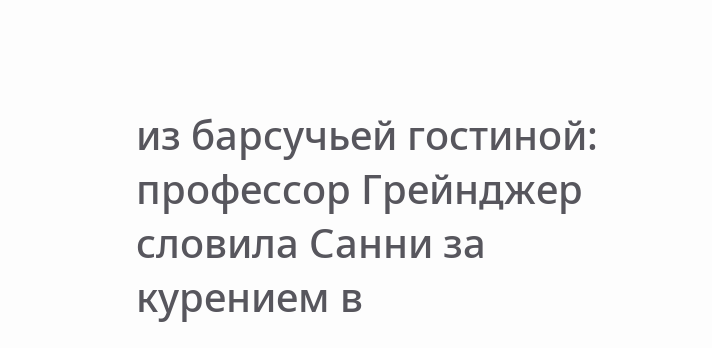из барсучьей гостиной: профессор Грейнджер словила Санни за курением в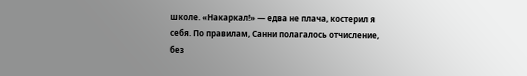школе. «Накаркал!» — едва не плача, костерил я себя. По правилам, Санни полагалось отчисление, без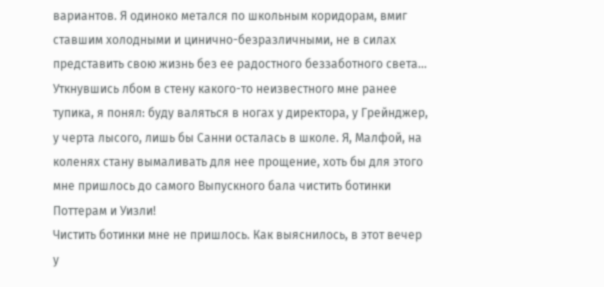вариантов. Я одиноко метался по школьным коридорам, вмиг ставшим холодными и цинично-безразличными, не в силах представить свою жизнь без ее радостного беззаботного света… Уткнувшись лбом в стену какого-то неизвестного мне ранее тупика, я понял: буду валяться в ногах у директора, у Грейнджер, у черта лысого, лишь бы Санни осталась в школе. Я, Малфой, на коленях стану вымаливать для нее прощение, хоть бы для этого мне пришлось до самого Выпускного бала чистить ботинки Поттерам и Уизли!
Чистить ботинки мне не пришлось. Как выяснилось, в этот вечер у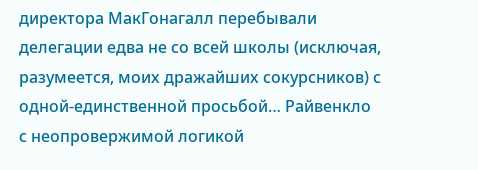директора МакГонагалл перебывали делегации едва не со всей школы (исключая, разумеется, моих дражайших сокурсников) с одной-единственной просьбой… Райвенкло с неопровержимой логикой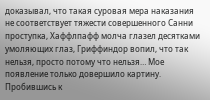доказывал, что такая суровая мера наказания не соответствует тяжести совершенного Санни проступка, Хаффлпафф молча глазел десятками умоляющих глаз, Гриффиндор вопил, что так нельзя, просто потому что нельзя… Мое появление только довершило картину. Пробившись к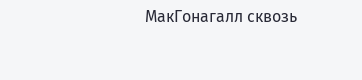МакГонагалл сквозь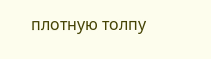плотную толпу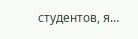студентов, я…